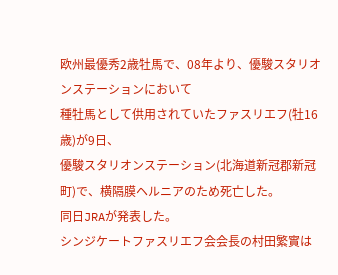欧州最優秀2歳牡馬で、08年より、優駿スタリオンステーションにおいて
種牡馬として供用されていたファスリエフ(牡16歳)が9日、
優駿スタリオンステーション(北海道新冠郡新冠町)で、横隔膜ヘルニアのため死亡した。
同日JRAが発表した。
シンジケートファスリエフ会会長の村田繁實は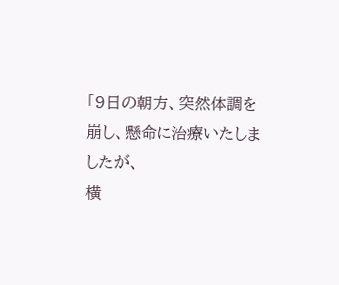「9日の朝方、突然体調を崩し、懸命に治療いたしましたが、
横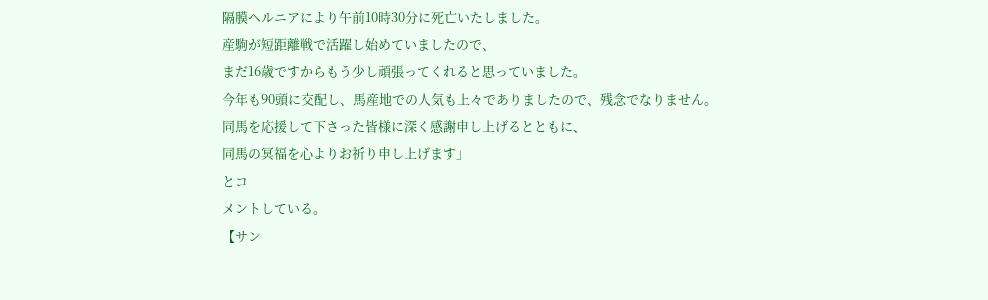隔膜ヘルニアにより午前10時30分に死亡いたしました。
産駒が短距離戦で活躍し始めていましたので、
まだ16歳ですからもう少し頑張ってくれると思っていました。
今年も90頭に交配し、馬産地での人気も上々でありましたので、残念でなりません。
同馬を応援して下さった皆様に深く感謝申し上げるとともに、
同馬の冥福を心よりお祈り申し上げます」
とコ
メントしている。
【サン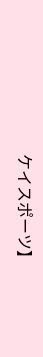ケイスポーツ】